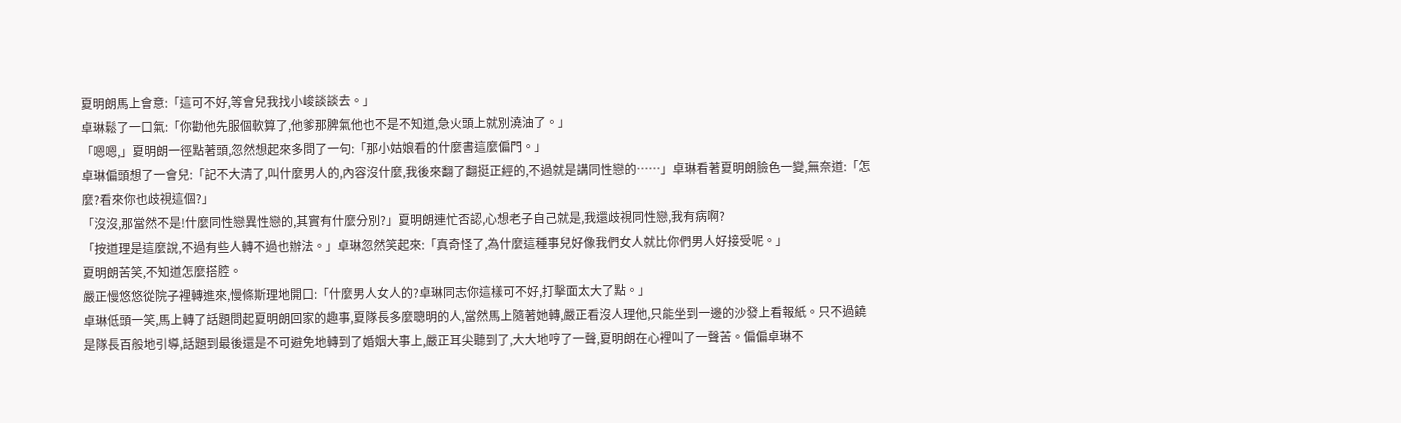夏明朗馬上會意:「這可不好,等會兒我找小峻談談去。」
卓琳鬆了一口氣:「你勸他先服個軟算了,他爹那脾氣他也不是不知道,急火頭上就別澆油了。」
「嗯嗯,」夏明朗一徑點著頭,忽然想起來多問了一句:「那小姑娘看的什麼書這麼偏門。」
卓琳偏頭想了一會兒:「記不大清了,叫什麼男人的,內容沒什麼,我後來翻了翻挺正經的,不過就是講同性戀的……」卓琳看著夏明朗臉色一變,無奈道:「怎麼?看來你也歧視這個?」
「沒沒,那當然不是!什麼同性戀異性戀的,其實有什麼分別?」夏明朗連忙否認,心想老子自己就是,我還歧視同性戀,我有病啊?
「按道理是這麼說,不過有些人轉不過也辦法。」卓琳忽然笑起來:「真奇怪了,為什麼這種事兒好像我們女人就比你們男人好接受呢。」
夏明朗苦笑,不知道怎麼搭腔。
嚴正慢悠悠從院子裡轉進來,慢條斯理地開口:「什麼男人女人的?卓琳同志你這樣可不好,打擊面太大了點。」
卓琳低頭一笑,馬上轉了話題問起夏明朗回家的趣事,夏隊長多麼聰明的人,當然馬上隨著她轉,嚴正看沒人理他,只能坐到一邊的沙發上看報紙。只不過饒是隊長百般地引導,話題到最後還是不可避免地轉到了婚姻大事上,嚴正耳尖聽到了,大大地哼了一聲,夏明朗在心裡叫了一聲苦。偏偏卓琳不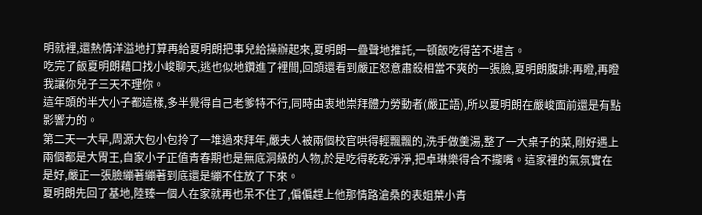明就裡,還熱情洋溢地打算再給夏明朗把事兒給操辦起來,夏明朗一疊聲地推託,一頓飯吃得苦不堪言。
吃完了飯夏明朗藉口找小峻聊天,逃也似地鑽進了裡間,回頭還看到嚴正怒意肅殺相當不爽的一張臉,夏明朗腹誹:再瞪,再瞪我讓你兒子三天不理你。
這年頭的半大小子都這樣,多半覺得自己老爹特不行,同時由衷地崇拜體力勞動者(嚴正語),所以夏明朗在嚴峻面前還是有點影響力的。
第二天一大早,周源大包小包拎了一堆過來拜年,嚴夫人被兩個校官哄得輕飄飄的,洗手做羹湯,整了一大桌子的菜,剛好遇上兩個都是大胃王,自家小子正值青春期也是無底洞級的人物,於是吃得乾乾淨淨,把卓琳樂得合不攏嘴。這家裡的氣氛實在是好,嚴正一張臉繃著繃著到底還是繃不住放了下來。
夏明朗先回了基地,陸臻一個人在家就再也呆不住了,偏偏趕上他那情路滄桑的表姐葉小青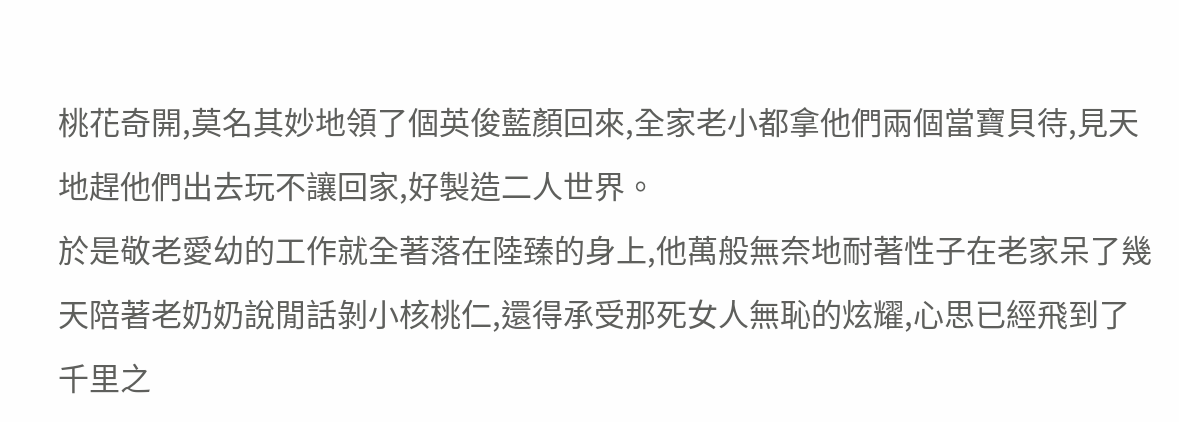桃花奇開,莫名其妙地領了個英俊藍顏回來,全家老小都拿他們兩個當寶貝待,見天地趕他們出去玩不讓回家,好製造二人世界。
於是敬老愛幼的工作就全著落在陸臻的身上,他萬般無奈地耐著性子在老家呆了幾天陪著老奶奶說閒話剝小核桃仁,還得承受那死女人無恥的炫耀,心思已經飛到了千里之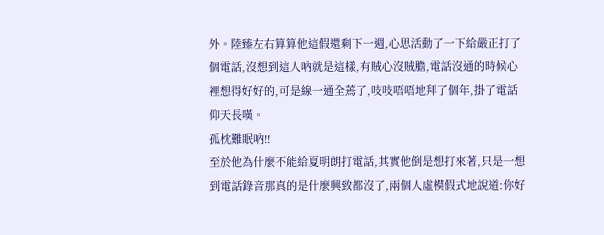外。陸臻左右算算他這假還剩下一週,心思活動了一下給嚴正打了個電話,沒想到這人吶就是這樣,有賊心沒賊膽,電話沒通的時候心裡想得好好的,可是線一通全蔫了,吱吱唔唔地拜了個年,掛了電話仰天長嘆。
孤枕難眠吶!!
至於他為什麼不能給夏明朗打電話,其實他倒是想打來著,只是一想到電話錄音那真的是什麼興致都沒了,兩個人虛模假式地說道:你好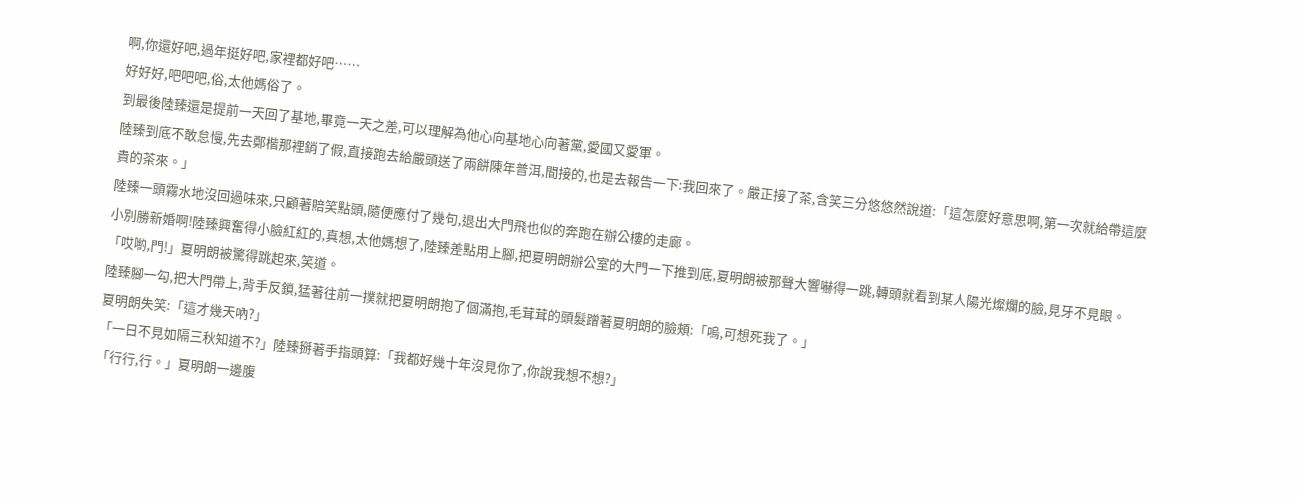啊,你還好吧,過年挺好吧,家裡都好吧……
好好好,吧吧吧,俗,太他媽俗了。
到最後陸臻還是提前一天回了基地,畢竟一天之差,可以理解為他心向基地心向著黨,愛國又愛軍。
陸臻到底不敢怠慢,先去鄭楷那裡銷了假,直接跑去給嚴頭送了兩餅陳年普洱,間接的,也是去報告一下:我回來了。嚴正接了茶,含笑三分悠悠然說道:「這怎麼好意思啊,第一次就給帶這麼貴的茶來。」
陸臻一頭霧水地沒回過味來,只顧著賠笑點頭,隨便應付了幾句,退出大門飛也似的奔跑在辦公樓的走廊。
小別勝新婚啊!陸臻興奮得小臉紅紅的,真想,太他媽想了,陸臻差點用上腳,把夏明朗辦公室的大門一下推到底,夏明朗被那聲大響嚇得一跳,轉頭就看到某人陽光燦爛的臉,見牙不見眼。
「哎喲,門!」夏明朗被驚得跳起來,笑道。
陸臻腳一勾,把大門帶上,背手反鎖,猛著往前一撲就把夏明朗抱了個滿抱,毛茸茸的頭髮蹭著夏明朗的臉頰:「嗚,可想死我了。」
夏明朗失笑:「這才幾天吶?」
「一日不見如隔三秋知道不?」陸臻掰著手指頭算:「我都好幾十年沒見你了,你說我想不想?」
「行行,行。」夏明朗一邊腹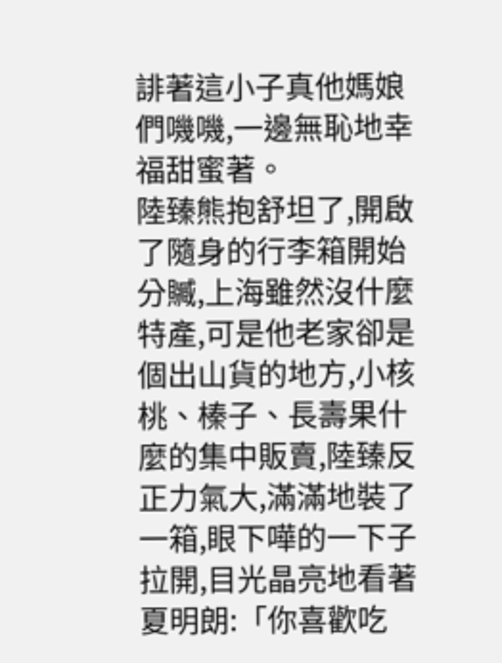誹著這小子真他媽娘們嘰嘰,一邊無恥地幸福甜蜜著。
陸臻熊抱舒坦了,開啟了隨身的行李箱開始分贓,上海雖然沒什麼特產,可是他老家卻是個出山貨的地方,小核桃、榛子、長壽果什麼的集中販賣,陸臻反正力氣大,滿滿地裝了一箱,眼下嘩的一下子拉開,目光晶亮地看著夏明朗:「你喜歡吃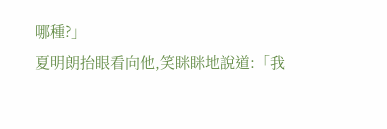哪種?」
夏明朗抬眼看向他,笑眯眯地說道:「我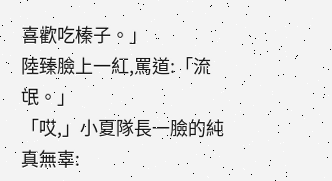喜歡吃榛子。」
陸臻臉上一紅,罵道:「流氓。」
「哎,」小夏隊長一臉的純真無辜: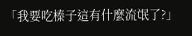「我要吃榛子這有什麼流氓了?」